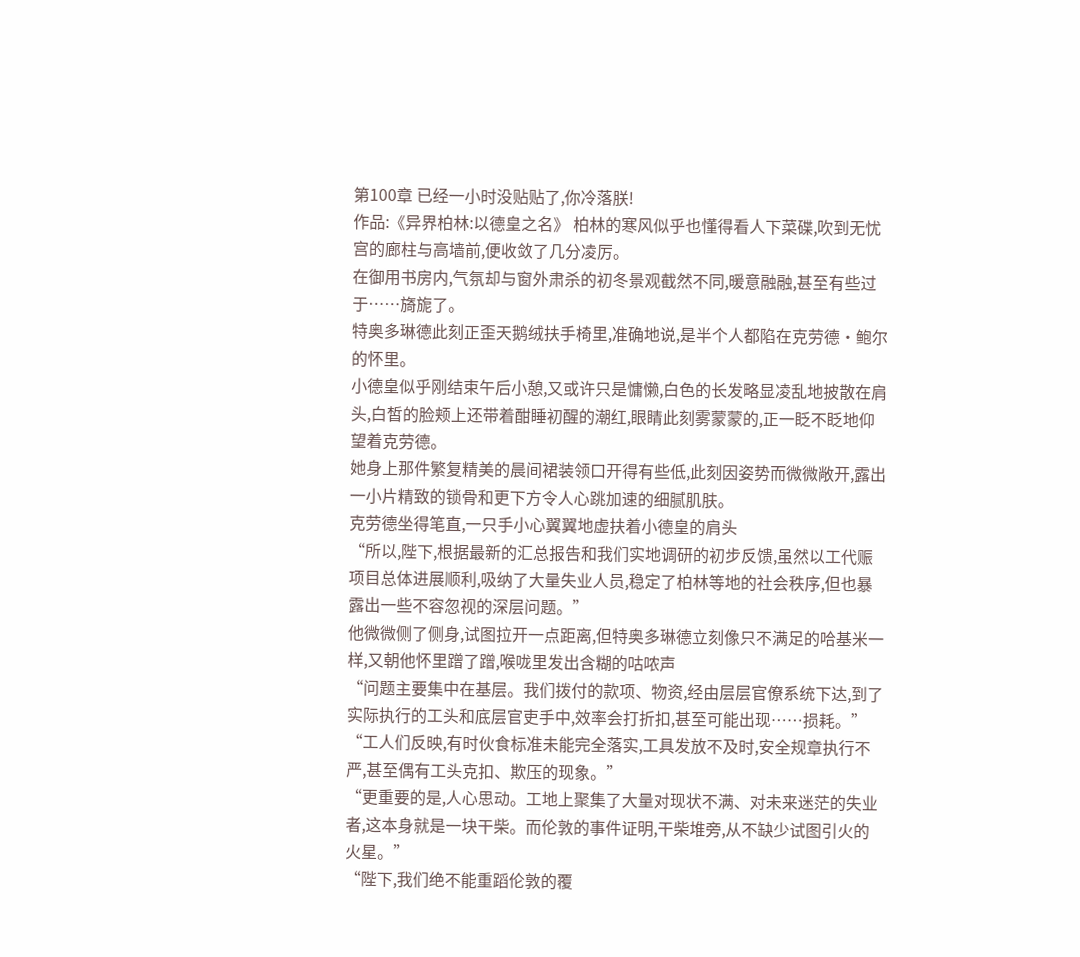第100章 已经一小时没贴贴了,你冷落朕!
作品:《异界柏林:以德皇之名》 柏林的寒风似乎也懂得看人下菜碟,吹到无忧宫的廊柱与高墙前,便收敛了几分凌厉。
在御用书房内,气氛却与窗外肃杀的初冬景观截然不同,暖意融融,甚至有些过于……旖旎了。
特奥多琳德此刻正歪天鹅绒扶手椅里,准确地说,是半个人都陷在克劳德·鲍尔的怀里。
小德皇似乎刚结束午后小憩,又或许只是慵懒,白色的长发略显凌乱地披散在肩头,白皙的脸颊上还带着酣睡初醒的潮红,眼睛此刻雾蒙蒙的,正一眨不眨地仰望着克劳德。
她身上那件繁复精美的晨间裙装领口开得有些低,此刻因姿势而微微敞开,露出一小片精致的锁骨和更下方令人心跳加速的细腻肌肤。
克劳德坐得笔直,一只手小心翼翼地虚扶着小德皇的肩头
“所以,陛下,根据最新的汇总报告和我们实地调研的初步反馈,虽然以工代赈项目总体进展顺利,吸纳了大量失业人员,稳定了柏林等地的社会秩序,但也暴露出一些不容忽视的深层问题。”
他微微侧了侧身,试图拉开一点距离,但特奥多琳德立刻像只不满足的哈基米一样,又朝他怀里蹭了蹭,喉咙里发出含糊的咕哝声
“问题主要集中在基层。我们拨付的款项、物资,经由层层官僚系统下达,到了实际执行的工头和底层官吏手中,效率会打折扣,甚至可能出现……损耗。”
“工人们反映,有时伙食标准未能完全落实,工具发放不及时,安全规章执行不严,甚至偶有工头克扣、欺压的现象。”
“更重要的是,人心思动。工地上聚集了大量对现状不满、对未来迷茫的失业者,这本身就是一块干柴。而伦敦的事件证明,干柴堆旁,从不缺少试图引火的火星。”
“陛下,我们绝不能重蹈伦敦的覆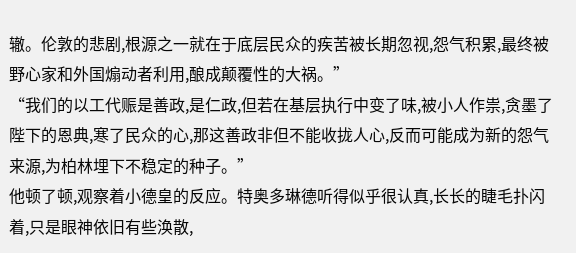辙。伦敦的悲剧,根源之一就在于底层民众的疾苦被长期忽视,怨气积累,最终被野心家和外国煽动者利用,酿成颠覆性的大祸。”
“我们的以工代赈是善政,是仁政,但若在基层执行中变了味,被小人作祟,贪墨了陛下的恩典,寒了民众的心,那这善政非但不能收拢人心,反而可能成为新的怨气来源,为柏林埋下不稳定的种子。”
他顿了顿,观察着小德皇的反应。特奥多琳德听得似乎很认真,长长的睫毛扑闪着,只是眼神依旧有些涣散,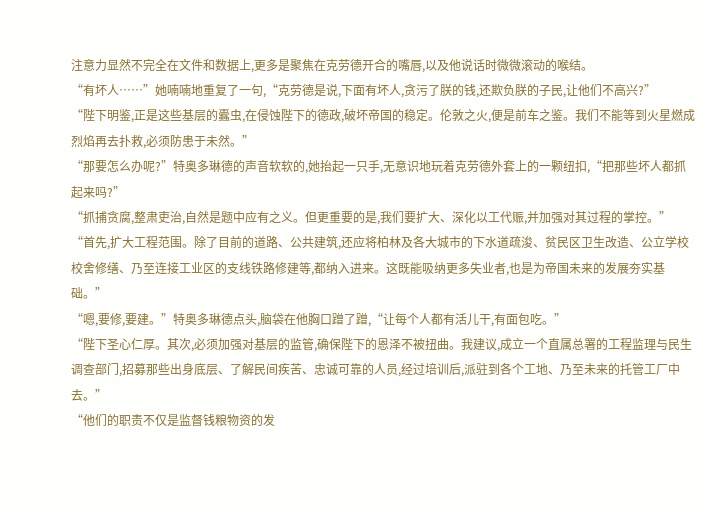注意力显然不完全在文件和数据上,更多是聚焦在克劳德开合的嘴唇,以及他说话时微微滚动的喉结。
“有坏人……”她喃喃地重复了一句,“克劳德是说,下面有坏人,贪污了朕的钱,还欺负朕的子民,让他们不高兴?”
“陛下明鉴,正是这些基层的蠹虫,在侵蚀陛下的德政,破坏帝国的稳定。伦敦之火,便是前车之鉴。我们不能等到火星燃成烈焰再去扑救,必须防患于未然。”
“那要怎么办呢?”特奥多琳德的声音软软的,她抬起一只手,无意识地玩着克劳德外套上的一颗纽扣,“把那些坏人都抓起来吗?”
“抓捕贪腐,整肃吏治,自然是题中应有之义。但更重要的是,我们要扩大、深化以工代赈,并加强对其过程的掌控。”
“首先,扩大工程范围。除了目前的道路、公共建筑,还应将柏林及各大城市的下水道疏浚、贫民区卫生改造、公立学校校舍修缮、乃至连接工业区的支线铁路修建等,都纳入进来。这既能吸纳更多失业者,也是为帝国未来的发展夯实基础。”
“嗯,要修,要建。”特奥多琳德点头,脑袋在他胸口蹭了蹭,“让每个人都有活儿干,有面包吃。”
“陛下圣心仁厚。其次,必须加强对基层的监管,确保陛下的恩泽不被扭曲。我建议,成立一个直属总署的工程监理与民生调查部门,招募那些出身底层、了解民间疾苦、忠诚可靠的人员,经过培训后,派驻到各个工地、乃至未来的托管工厂中去。”
“他们的职责不仅是监督钱粮物资的发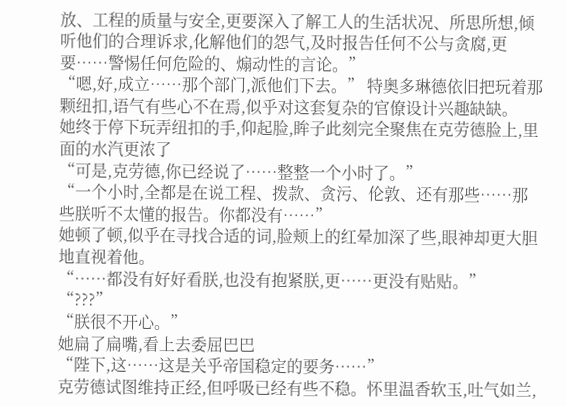放、工程的质量与安全,更要深入了解工人的生活状况、所思所想,倾听他们的合理诉求,化解他们的怨气,及时报告任何不公与贪腐,更要……警惕任何危险的、煽动性的言论。”
“嗯,好,成立……那个部门,派他们下去。” 特奥多琳德依旧把玩着那颗纽扣,语气有些心不在焉,似乎对这套复杂的官僚设计兴趣缺缺。
她终于停下玩弄纽扣的手,仰起脸,眸子此刻完全聚焦在克劳德脸上,里面的水汽更浓了
“可是,克劳德,你已经说了……整整一个小时了。”
“一个小时,全都是在说工程、拨款、贪污、伦敦、还有那些……那些朕听不太懂的报告。你都没有……”
她顿了顿,似乎在寻找合适的词,脸颊上的红晕加深了些,眼神却更大胆地直视着他。
“……都没有好好看朕,也没有抱紧朕,更……更没有贴贴。”
“???”
“朕很不开心。”
她扁了扁嘴,看上去委屈巴巴
“陛下,这……这是关乎帝国稳定的要务……”
克劳德试图维持正经,但呼吸已经有些不稳。怀里温香软玉,吐气如兰,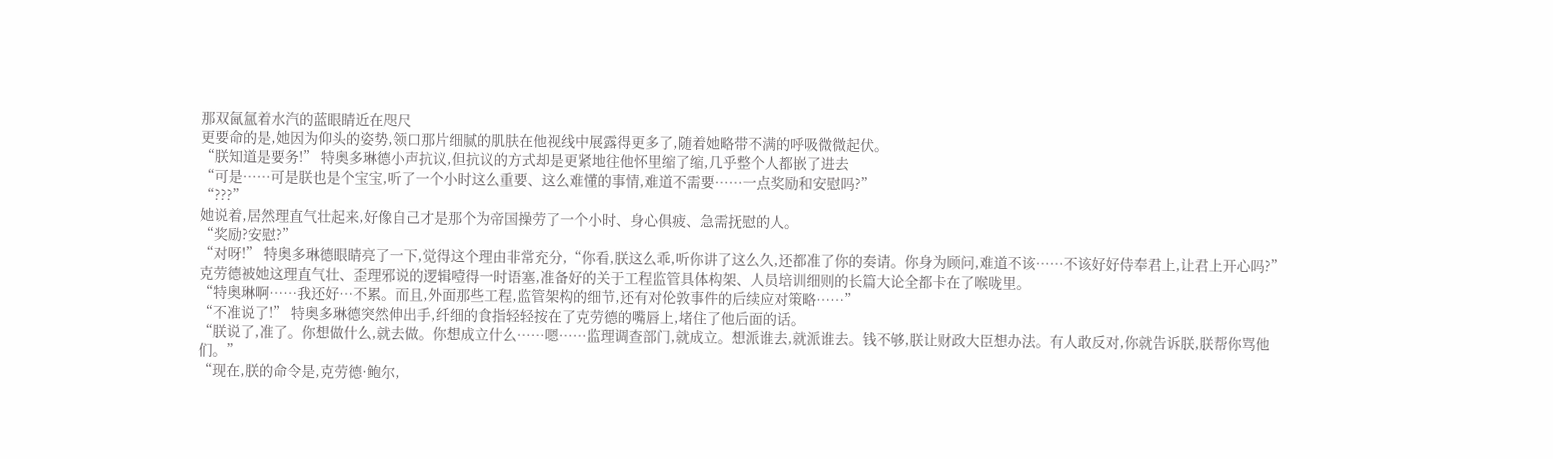那双氤氲着水汽的蓝眼睛近在咫尺
更要命的是,她因为仰头的姿势,领口那片细腻的肌肤在他视线中展露得更多了,随着她略带不满的呼吸微微起伏。
“朕知道是要务!” 特奥多琳德小声抗议,但抗议的方式却是更紧地往他怀里缩了缩,几乎整个人都嵌了进去
“可是……可是朕也是个宝宝,听了一个小时这么重要、这么难懂的事情,难道不需要……一点奖励和安慰吗?”
“???”
她说着,居然理直气壮起来,好像自己才是那个为帝国操劳了一个小时、身心俱疲、急需抚慰的人。
“奖励?安慰?”
“对呀!” 特奥多琳德眼睛亮了一下,觉得这个理由非常充分,“你看,朕这么乖,听你讲了这么久,还都准了你的奏请。你身为顾问,难道不该……不该好好侍奉君上,让君上开心吗?”
克劳德被她这理直气壮、歪理邪说的逻辑噎得一时语塞,准备好的关于工程监管具体构架、人员培训细则的长篇大论全都卡在了喉咙里。
“特奥琳啊……我还好…不累。而且,外面那些工程,监管架构的细节,还有对伦敦事件的后续应对策略……”
“不准说了!” 特奥多琳德突然伸出手,纤细的食指轻轻按在了克劳德的嘴唇上,堵住了他后面的话。
“朕说了,准了。你想做什么,就去做。你想成立什么……嗯……监理调查部门,就成立。想派谁去,就派谁去。钱不够,朕让财政大臣想办法。有人敢反对,你就告诉朕,朕帮你骂他们。”
“现在,朕的命令是,克劳德·鲍尔,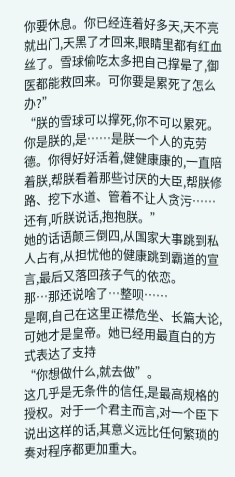你要休息。你已经连着好多天,天不亮就出门,天黑了才回来,眼睛里都有红血丝了。雪球偷吃太多把自己撑晕了,御医都能救回来。可你要是累死了怎么办?”
“朕的雪球可以撑死,你不可以累死。你是朕的,是……是朕一个人的克劳德。你得好好活着,健健康康的,一直陪着朕,帮朕看着那些讨厌的大臣,帮朕修路、挖下水道、管着不让人贪污……还有,听朕说话,抱抱朕。”
她的话语颠三倒四,从国家大事跳到私人占有,从担忧他的健康跳到霸道的宣言,最后又落回孩子气的依恋。
那…那还说啥了…整呗……
是啊,自己在这里正襟危坐、长篇大论,可她才是皇帝。她已经用最直白的方式表达了支持
“你想做什么,就去做”。
这几乎是无条件的信任,是最高规格的授权。对于一个君主而言,对一个臣下说出这样的话,其意义远比任何繁琐的奏对程序都更加重大。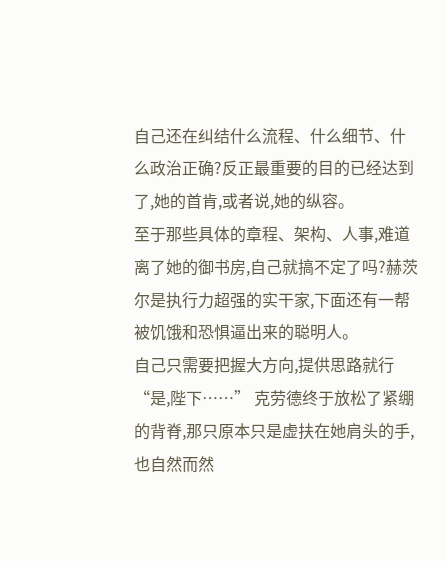自己还在纠结什么流程、什么细节、什么政治正确?反正最重要的目的已经达到了,她的首肯,或者说,她的纵容。
至于那些具体的章程、架构、人事,难道离了她的御书房,自己就搞不定了吗?赫茨尔是执行力超强的实干家,下面还有一帮被饥饿和恐惧逼出来的聪明人。
自己只需要把握大方向,提供思路就行
“是,陛下……” 克劳德终于放松了紧绷的背脊,那只原本只是虚扶在她肩头的手,也自然而然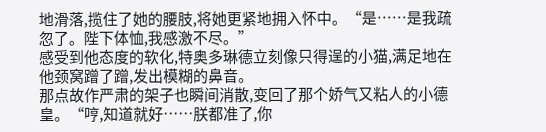地滑落,揽住了她的腰肢,将她更紧地拥入怀中。“是……是我疏忽了。陛下体恤,我感激不尽。”
感受到他态度的软化,特奥多琳德立刻像只得逞的小猫,满足地在他颈窝蹭了蹭,发出模糊的鼻音。
那点故作严肃的架子也瞬间消散,变回了那个娇气又粘人的小德皇。“哼,知道就好……朕都准了,你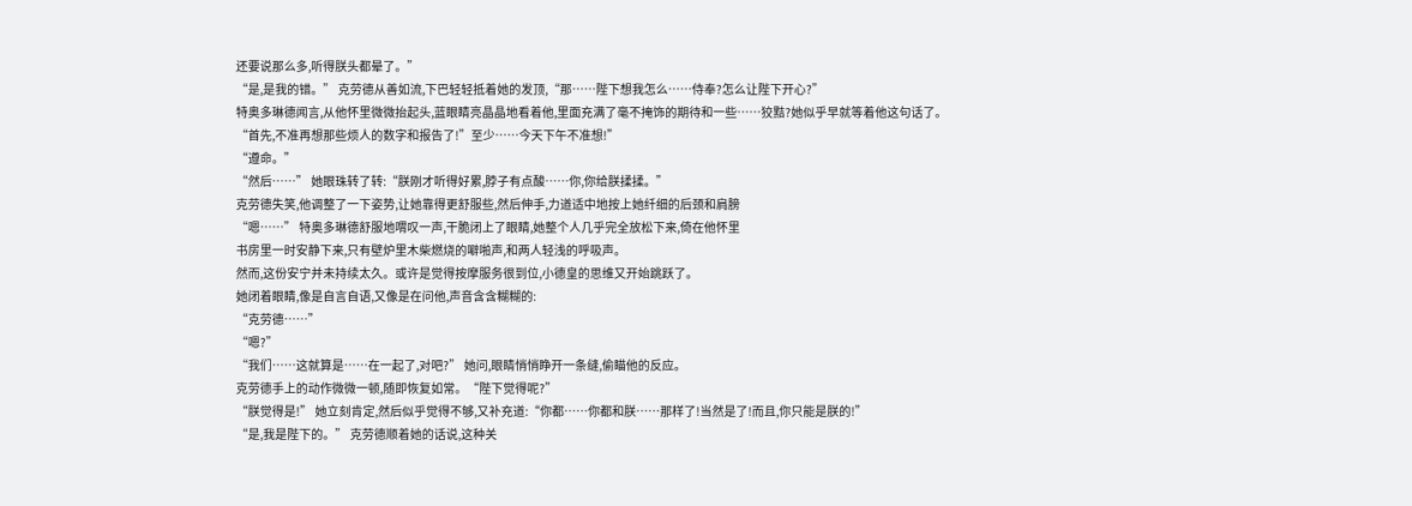还要说那么多,听得朕头都晕了。”
“是,是我的错。” 克劳德从善如流,下巴轻轻抵着她的发顶,“那……陛下想我怎么……侍奉?怎么让陛下开心?”
特奥多琳德闻言,从他怀里微微抬起头,蓝眼睛亮晶晶地看着他,里面充满了毫不掩饰的期待和一些……狡黠?她似乎早就等着他这句话了。
“首先,不准再想那些烦人的数字和报告了!”至少……今天下午不准想!”
“遵命。”
“然后……” 她眼珠转了转:“朕刚才听得好累,脖子有点酸……你,你给朕揉揉。”
克劳德失笑,他调整了一下姿势,让她靠得更舒服些,然后伸手,力道适中地按上她纤细的后颈和肩膀
“嗯……” 特奥多琳德舒服地喟叹一声,干脆闭上了眼睛,她整个人几乎完全放松下来,倚在他怀里
书房里一时安静下来,只有壁炉里木柴燃烧的噼啪声,和两人轻浅的呼吸声。
然而,这份安宁并未持续太久。或许是觉得按摩服务很到位,小德皇的思维又开始跳跃了。
她闭着眼睛,像是自言自语,又像是在问他,声音含含糊糊的:
“克劳德……”
“嗯?”
“我们……这就算是……在一起了,对吧?” 她问,眼睛悄悄睁开一条缝,偷瞄他的反应。
克劳德手上的动作微微一顿,随即恢复如常。“陛下觉得呢?”
“朕觉得是!” 她立刻肯定,然后似乎觉得不够,又补充道:“你都……你都和朕……那样了!当然是了!而且,你只能是朕的!”
“是,我是陛下的。” 克劳德顺着她的话说,这种关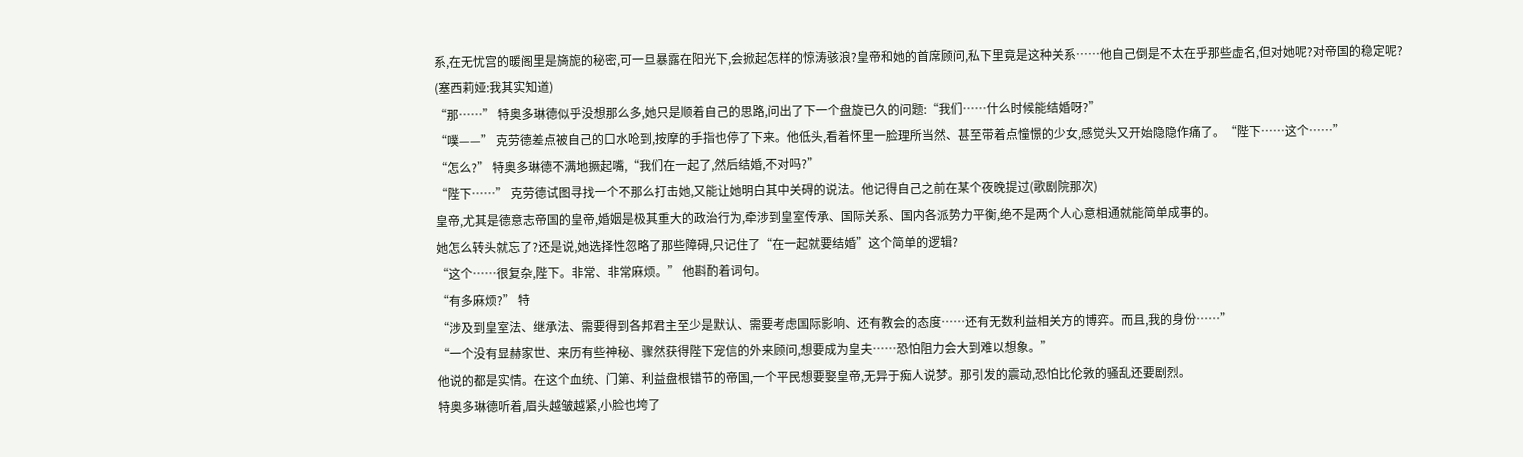系,在无忧宫的暖阁里是旖旎的秘密,可一旦暴露在阳光下,会掀起怎样的惊涛骇浪?皇帝和她的首席顾问,私下里竟是这种关系……他自己倒是不太在乎那些虚名,但对她呢?对帝国的稳定呢?
(塞西莉娅:我其实知道)
“那……” 特奥多琳德似乎没想那么多,她只是顺着自己的思路,问出了下一个盘旋已久的问题:“我们……什么时候能结婚呀?”
“噗——” 克劳德差点被自己的口水呛到,按摩的手指也停了下来。他低头,看着怀里一脸理所当然、甚至带着点憧憬的少女,感觉头又开始隐隐作痛了。“陛下……这个……”
“怎么?” 特奥多琳德不满地撅起嘴,“我们在一起了,然后结婚,不对吗?”
“陛下……” 克劳德试图寻找一个不那么打击她,又能让她明白其中关碍的说法。他记得自己之前在某个夜晚提过(歌剧院那次)
皇帝,尤其是德意志帝国的皇帝,婚姻是极其重大的政治行为,牵涉到皇室传承、国际关系、国内各派势力平衡,绝不是两个人心意相通就能简单成事的。
她怎么转头就忘了?还是说,她选择性忽略了那些障碍,只记住了“在一起就要结婚”这个简单的逻辑?
“这个……很复杂,陛下。非常、非常麻烦。” 他斟酌着词句。
“有多麻烦?” 特
“涉及到皇室法、继承法、需要得到各邦君主至少是默认、需要考虑国际影响、还有教会的态度……还有无数利益相关方的博弈。而且,我的身份……”
“一个没有显赫家世、来历有些神秘、骤然获得陛下宠信的外来顾问,想要成为皇夫……恐怕阻力会大到难以想象。”
他说的都是实情。在这个血统、门第、利益盘根错节的帝国,一个平民想要娶皇帝,无异于痴人说梦。那引发的震动,恐怕比伦敦的骚乱还要剧烈。
特奥多琳德听着,眉头越皱越紧,小脸也垮了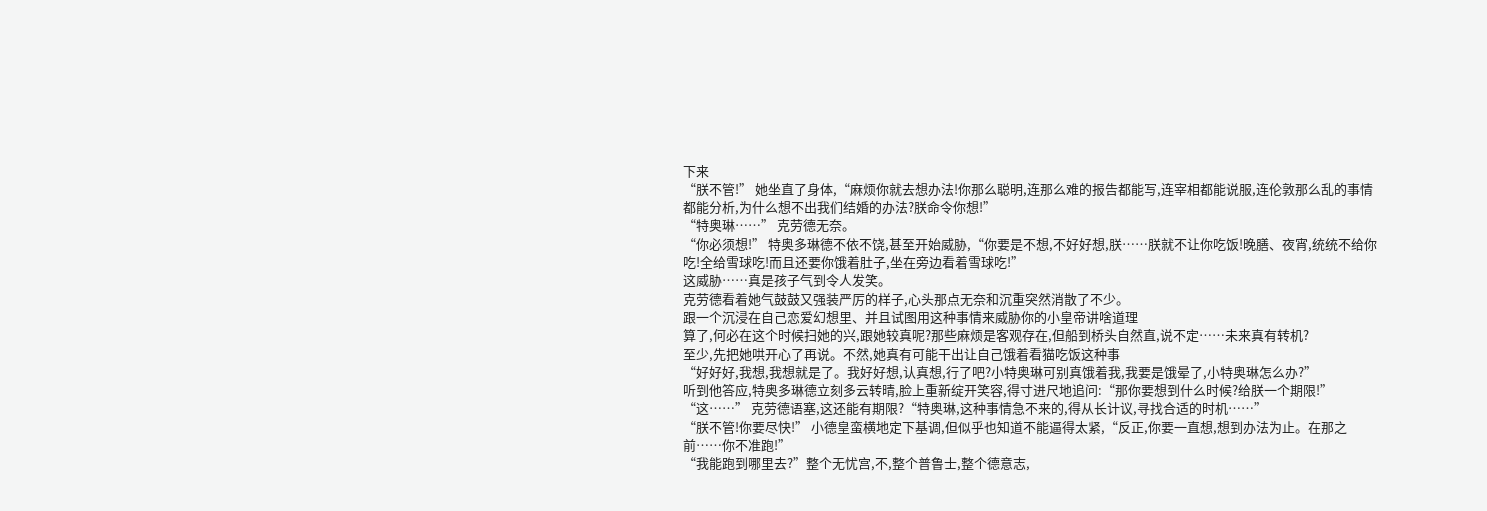下来
“朕不管!” 她坐直了身体,“麻烦你就去想办法!你那么聪明,连那么难的报告都能写,连宰相都能说服,连伦敦那么乱的事情都能分析,为什么想不出我们结婚的办法?朕命令你想!”
“特奥琳……” 克劳德无奈。
“你必须想!” 特奥多琳德不依不饶,甚至开始威胁,“你要是不想,不好好想,朕……朕就不让你吃饭!晚膳、夜宵,统统不给你吃!全给雪球吃!而且还要你饿着肚子,坐在旁边看着雪球吃!”
这威胁……真是孩子气到令人发笑。
克劳德看着她气鼓鼓又强装严厉的样子,心头那点无奈和沉重突然消散了不少。
跟一个沉浸在自己恋爱幻想里、并且试图用这种事情来威胁你的小皇帝讲啥道理
算了,何必在这个时候扫她的兴,跟她较真呢?那些麻烦是客观存在,但船到桥头自然直,说不定……未来真有转机?
至少,先把她哄开心了再说。不然,她真有可能干出让自己饿着看猫吃饭这种事
“好好好,我想,我想就是了。我好好想,认真想,行了吧?小特奥琳可别真饿着我,我要是饿晕了,小特奥琳怎么办?”
听到他答应,特奥多琳德立刻多云转晴,脸上重新绽开笑容,得寸进尺地追问:“那你要想到什么时候?给朕一个期限!”
“这……” 克劳德语塞,这还能有期限?“特奥琳,这种事情急不来的,得从长计议,寻找合适的时机……”
“朕不管!你要尽快!” 小德皇蛮横地定下基调,但似乎也知道不能逼得太紧,“反正,你要一直想,想到办法为止。在那之前……你不准跑!”
“我能跑到哪里去?”整个无忧宫,不,整个普鲁士,整个德意志,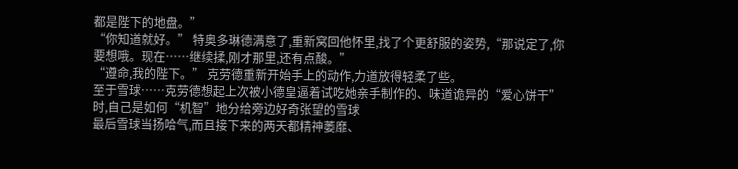都是陛下的地盘。”
“你知道就好。” 特奥多琳德满意了,重新窝回他怀里,找了个更舒服的姿势,“那说定了,你要想哦。现在……继续揉,刚才那里,还有点酸。”
“遵命,我的陛下。” 克劳德重新开始手上的动作,力道放得轻柔了些。
至于雪球……克劳德想起上次被小德皇逼着试吃她亲手制作的、味道诡异的“爱心饼干”时,自己是如何“机智”地分给旁边好奇张望的雪球
最后雪球当扬哈气,而且接下来的两天都精神萎靡、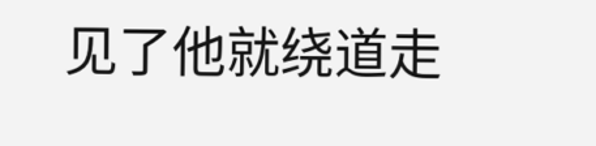见了他就绕道走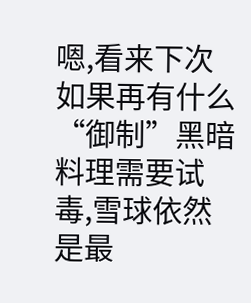嗯,看来下次如果再有什么“御制”黑暗料理需要试毒,雪球依然是最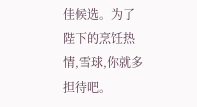佳候选。为了陛下的烹饪热情,雪球,你就多担待吧。